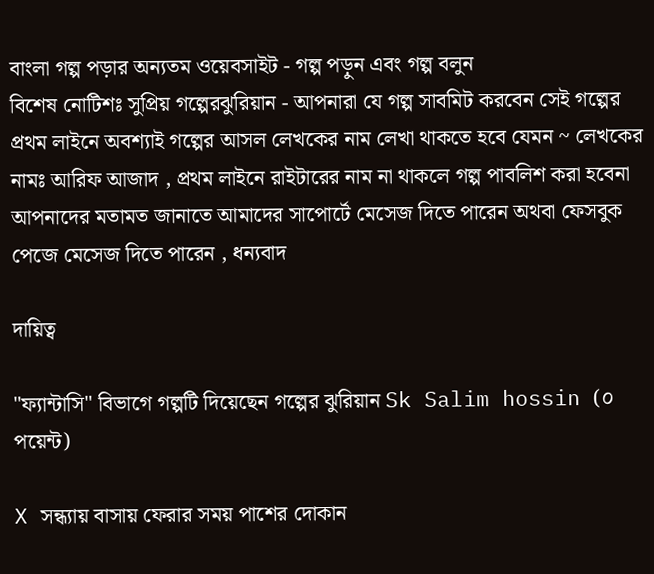বাংলা গল্প পড়ার অন্যতম ওয়েবসাইট - গল্প পড়ুন এবং গল্প বলুন
বিশেষ নোটিশঃ সুপ্রিয় গল্পেরঝুরিয়ান - আপনারা যে গল্প সাবমিট করবেন সেই গল্পের প্রথম লাইনে অবশ্যাই গল্পের আসল লেখকের নাম লেখা থাকতে হবে যেমন ~ লেখকের নামঃ আরিফ আজাদ , প্রথম লাইনে রাইটারের নাম না থাকলে গল্প পাবলিশ করা হবেনা
আপনাদের মতামত জানাতে আমাদের সাপোর্টে মেসেজ দিতে পারেন অথবা ফেসবুক পেজে মেসেজ দিতে পারেন , ধন্যবাদ

দায়িত্ব

"ফ্যান্টাসি" বিভাগে গল্পটি দিয়েছেন গল্পের ঝুরিয়ান Sk Salim hossin (০ পয়েন্ট)

X সন্ধ্যায় বাসায় ফেরার সময় পাশের দোকান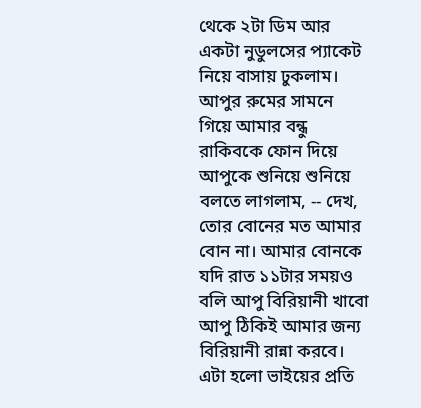থেকে ২টা ডিম আর একটা নুডুলসের প্যাকেট নিয়ে বাসায় ঢুকলাম। আপুর রুমের সামনে গিয়ে আমার বন্ধু রাকিবকে ফোন দিয়ে আপুকে শুনিয়ে শুনিয়ে বলতে লাগলাম, -- দেখ, তোর বোনের মত আমার বোন না। আমার বোনকে যদি রাত ১১টার সময়ও বলি আপু বিরিয়ানী খাবো আপু ঠিকিই আমার জন্য বিরিয়ানী রান্না করবে। এটা হলো ভাইয়ের প্রতি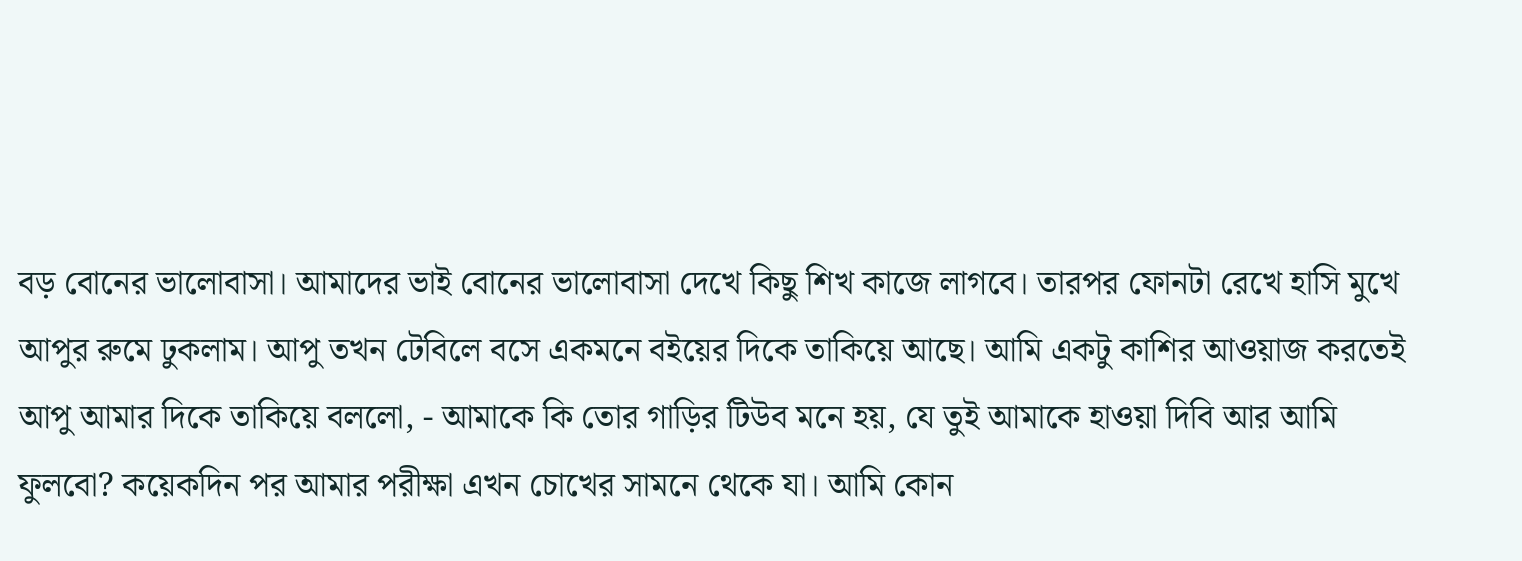বড় বোনের ভালোবাসা। আমাদের ভাই বোনের ভালোবাসা দেখে কিছু শিখ কাজে লাগবে। তারপর ফোনটা রেখে হাসি মুখে আপুর রুমে ঢুকলাম। আপু তখন টেবিলে বসে একমনে বইয়ের দিকে তাকিয়ে আছে। আমি একটু কাশির আওয়াজ করতেই আপু আমার দিকে তাকিয়ে বললো, - আমাকে কি তোর গাড়ির টিউব মনে হয়, যে তুই আমাকে হাওয়া দিবি আর আমি ফুলবো? কয়েকদিন পর আমার পরীক্ষা এখন চোখের সামনে থেকে যা। আমি কোন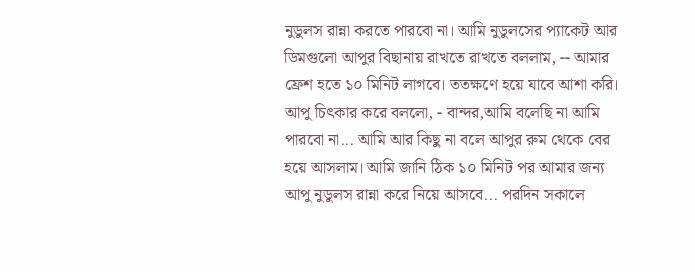নুডুলস রান্না করতে পারবো না। আমি নুডুলসের প্যাকেট আর ডিমগুলো আপুর বিছানায় রাখতে রাখতে বললাম, -- আমার ফ্রেশ হতে ১০ মিনিট লাগবে। ততক্ষণে হয়ে যাবে আশা করি। আপু চিৎকার করে বললো, - বান্দর,আমি বলেছি না আমি পারবো না... আমি আর কিছু না বলে আপুর রুম থেকে বের হয়ে আসলাম। আমি জানি ঠিক ১০ মিনিট পর আমার জন্য আপু নুডুলস রান্না করে নিয়ে আসবে... পরদিন সকালে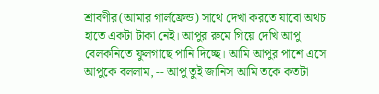শ্রাবণীর(আমার গার্লফ্রেন্ড) সাথে দেখা করতে যাবো অথচ হাতে একটা টাকা নেই। আপুর রুমে গিয়ে দেখি আপু বেলকনিতে ফুলগাছে পানি দিচ্ছে। আমি আপুর পাশে এসে আপুকে বললাম, -- আপু তুই জানিস আমি তকে কতটা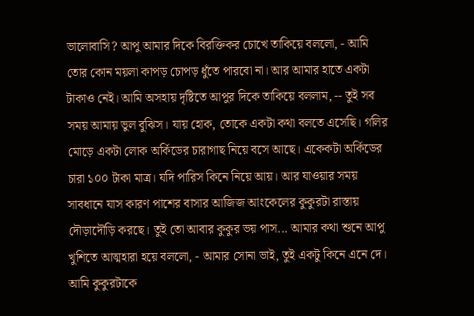ভালোবাসি? আপু আমার দিকে বিরক্তিকর চোখে তাকিয়ে বললো, - আমি তোর কোন ময়লা কাপড় চোপড় ধুঁতে পারবো না। আর আমার হাতে একটা টাকাও নেই। আমি অসহায় দৃষ্টিতে আপুর দিকে তাকিয়ে বললাম, -- তুই সব সময় আমায় ভুল বুঝিস। যায় হোক, তোকে একটা কথা বলতে এসেছি। গলির মোড়ে একটা লোক অর্কিডের চারাগাছ নিয়ে বসে আছে। একেকটা অর্কিডের চারা ১০০ টাকা মাত্র। যদি পারিস কিনে নিয়ে আয়। আর যাওয়ার সময় সাবধানে যাস কারণ পাশের বাসার আজিজ আংকেলের কুকুরটা রাস্তায় দৌড়াদৌড়ি করছে। তুই তো আবার কুকুর ভয় পাস... আমার কথা শুনে আপু খুশিতে আত্মহারা হয়ে বললো, - আমার সোনা ভাই, তুই একটু কিনে এনে দে। আমি কুকুরটাকে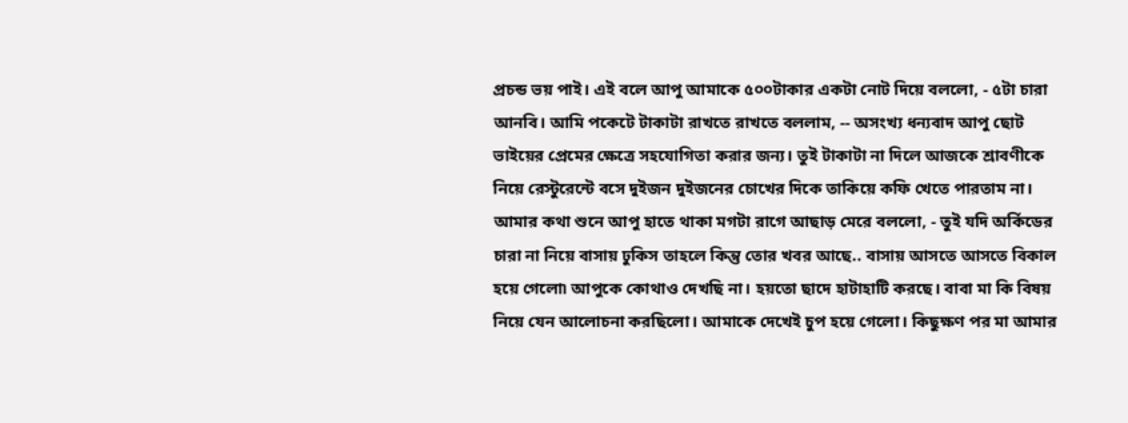প্রচন্ড ভয় পাই। এই বলে আপু আমাকে ৫০০টাকার একটা নোট দিয়ে বললো, - ৫টা চারা আনবি। আমি পকেটে টাকাটা রাখতে রাখতে বললাম, -- অসংখ্য ধন্যবাদ আপু ছোট ভাইয়ের প্রেমের ক্ষেত্রে সহযোগিতা করার জন্য। তুই টাকাটা না দিলে আজকে শ্রাবণীকে নিয়ে রেস্টুরেন্টে বসে দুইজন দুইজনের চোখের দিকে তাকিয়ে কফি খেতে পারতাম না। আমার কথা শুনে আপু হাতে থাকা মগটা রাগে আছাড় মেরে বললো, - তুই যদি অর্কিডের চারা না নিয়ে বাসায় ঢুকিস তাহলে কিন্তু তোর খবর আছে.. বাসায় আসতে আসতে বিকাল হয়ে গেলো৷ আপুকে কোথাও দেখছি না। হয়তো ছাদে হাটাহাটি করছে। বাবা মা কি বিষয় নিয়ে যেন আলোচনা করছিলো। আমাকে দেখেই চুপ হয়ে গেলো। কিছুক্ষণ পর মা আমার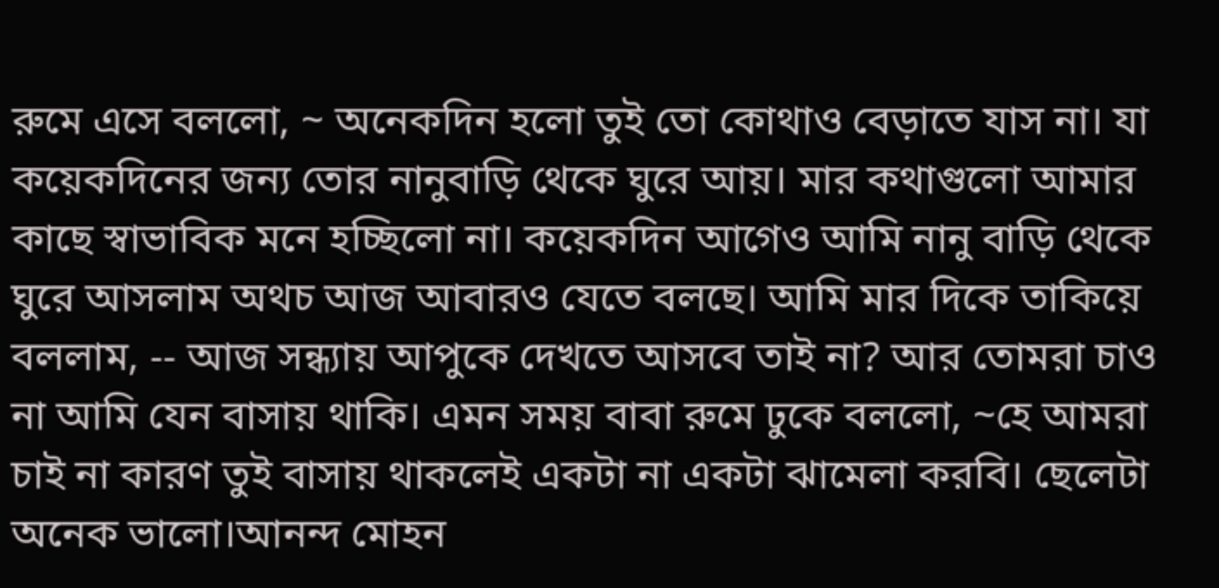রুমে এসে বললো, ~ অনেকদিন হলো তুই তো কোথাও বেড়াতে যাস না। যা কয়েকদিনের জন্য তোর নানুবাড়ি থেকে ঘুরে আয়। মার কথাগুলো আমার কাছে স্বাভাবিক মনে হচ্ছিলো না। কয়েকদিন আগেও আমি নানু বাড়ি থেকে ঘুরে আসলাম অথচ আজ আবারও যেতে বলছে। আমি মার দিকে তাকিয়ে বললাম, -- আজ সন্ধ্যায় আপুকে দেখতে আসবে তাই না? আর তোমরা চাও না আমি যেন বাসায় থাকি। এমন সময় বাবা রুমে ঢুকে বললো, ~হে আমরা চাই না কারণ তুই বাসায় থাকলেই একটা না একটা ঝামেলা করবি। ছেলেটা অনেক ভালো।আনন্দ মোহন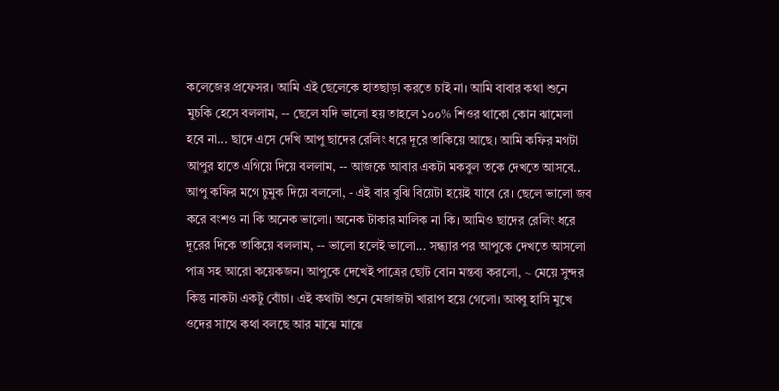কলেজের প্রফেসর। আমি এই ছেলেকে হাতছাড়া করতে চাই না। আমি বাবার কথা শুনে মুচকি হেসে বললাম, -- ছেলে যদি ভালো হয় তাহলে ১০০% শিওর থাকো কোন ঝামেলা হবে না... ছাদে এসে দেখি আপু ছাদের রেলিং ধরে দূরে তাকিয়ে আছে। আমি কফির মগটা আপুর হাতে এগিয়ে দিয়ে বললাম, -- আজকে আবার একটা মকবুল তকে দেখতে আসবে.. আপু কফির মগে চুমুক দিয়ে বললো, - এই বার বুঝি বিয়েটা হয়েই যাবে রে। ছেলে ভালো জব করে বংশও না কি অনেক ভালো। অনেক টাকার মালিক না কি। আমিও ছাদের রেলিং ধরে দূরের দিকে তাকিয়ে বললাম, -- ভালো হলেই ভালো... সন্ধ্যার পর আপুকে দেখতে আসলো পাত্র সহ আরো কয়েকজন। আপুকে দেখেই পাত্রের ছোট বোন মন্তব্য করলো, ~ মেয়ে সুন্দর কিন্তু নাকটা একটু বোঁচা। এই কথাটা শুনে মেজাজটা খারাপ হয়ে গেলো। আব্বু হাসি মুখে ওদের সাথে কথা বলছে আর মাঝে মাঝে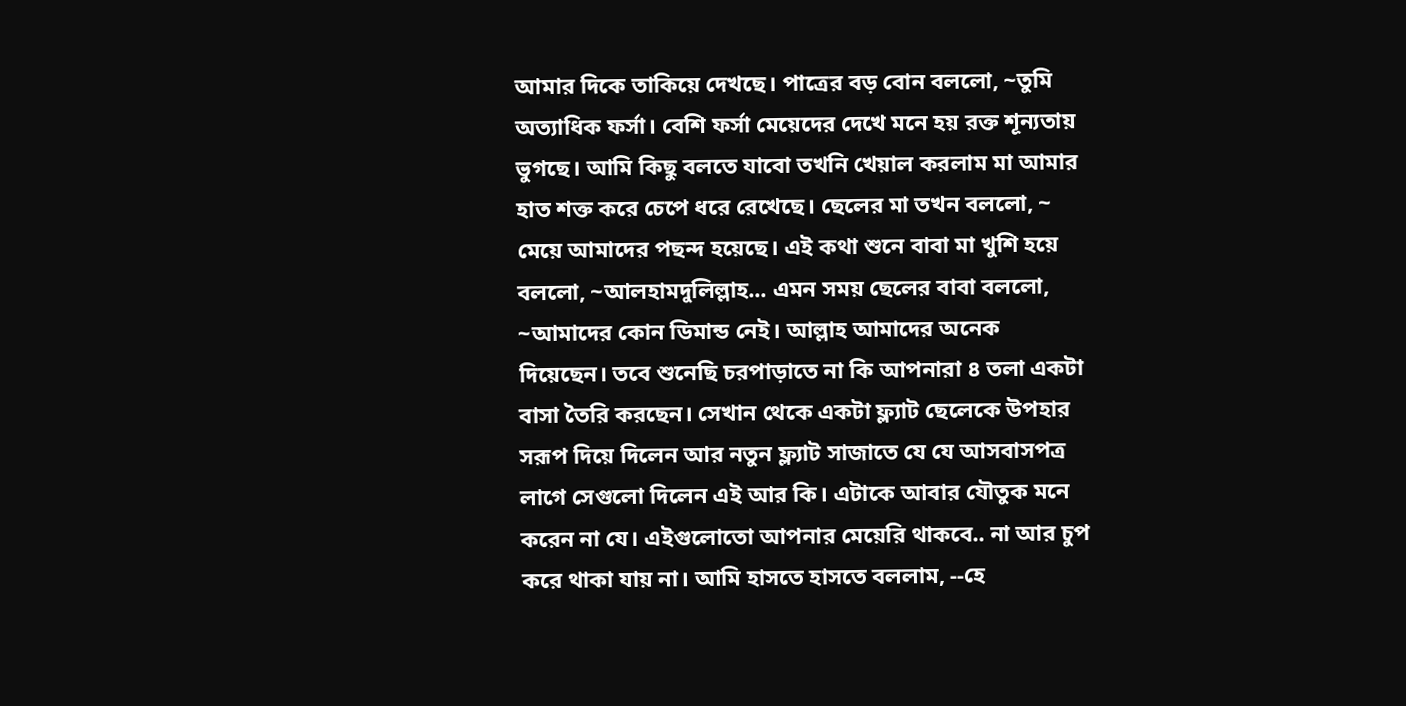আমার দিকে তাকিয়ে দেখছে। পাত্রের বড় বোন বললো, ~তুমি অত্যাধিক ফর্সা। বেশি ফর্সা মেয়েদের দেখে মনে হয় রক্ত শূন্যতায় ভুগছে। আমি কিছু বলতে যাবো তখনি খেয়াল করলাম মা আমার হাত শক্ত করে চেপে ধরে রেখেছে। ছেলের মা তখন বললো, ~ মেয়ে আমাদের পছন্দ হয়েছে। এই কথা শুনে বাবা মা খুশি হয়ে বললো, ~আলহামদুলিল্লাহ... এমন সময় ছেলের বাবা বললো, ~আমাদের কোন ডিমান্ড নেই। আল্লাহ আমাদের অনেক দিয়েছেন। তবে শুনেছি চরপাড়াতে না কি আপনারা ৪ তলা একটা বাসা তৈরি করছেন। সেখান থেকে একটা ফ্ল্যাট ছেলেকে উপহার সরূপ দিয়ে দিলেন আর নতুন ফ্ল্যাট সাজাতে যে যে আসবাসপত্র লাগে সেগুলো দিলেন এই আর কি। এটাকে আবার যৌতুক মনে করেন না যে। এইগুলোতো আপনার মেয়েরি থাকবে.. না আর চুপ করে থাকা যায় না। আমি হাসতে হাসতে বললাম, --হে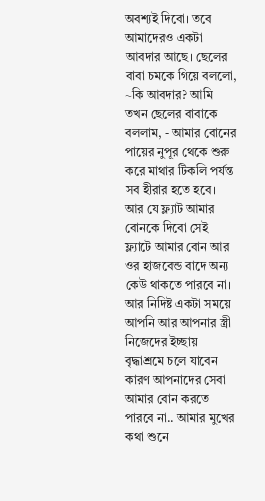অবশ্যই দিবো। তবে আমাদেরও একটা আবদার আছে। ছেলের বাবা চমকে গিয়ে বললো, ~কি আবদার? আমি তখন ছেলের বাবাকে বললাম, - আমার বোনের পায়ের নুপূর থেকে শুরু করে মাথার টিকলি পর্যন্ত সব হীরার হতে হবে। আর যে ফ্ল্যাট আমার বোনকে দিবো সেই ফ্ল্যাটে আমার বোন আর ওর হাজবেন্ড বাদে অন্য কেউ থাকতে পারবে না। আর নিদিষ্ট একটা সময়ে আপনি আর আপনার স্ত্রী নিজেদের ইচ্ছায় বৃদ্ধাশ্রমে চলে যাবেন কারণ আপনাদের সেবা আমার বোন করতে পারবে না.. আমার মুখের কথা শুনে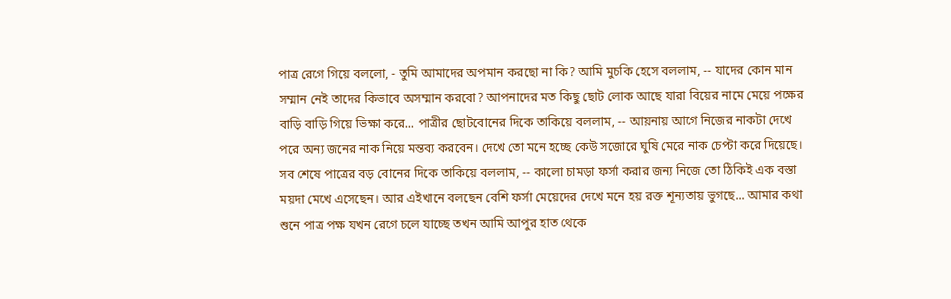পাত্র রেগে গিয়ে বললো, - তুমি আমাদের অপমান করছো না কি? আমি মুচকি হেসে বললাম, -- যাদের কোন মান সম্মান নেই তাদের কিভাবে অসম্মান করবো? আপনাদের মত কিছু ছোট লোক আছে যারা বিয়ের নামে মেয়ে পক্ষের বাড়ি বাড়ি গিয়ে ভিক্ষা করে... পাত্রীর ছোটবোনের দিকে তাকিয়ে বললাম, -- আয়নায় আগে নিজের নাকটা দেখে পরে অন্য জনের নাক নিয়ে মন্তব্য করবেন। দেখে তো মনে হচ্ছে কেউ সজোরে ঘুষি মেরে নাক চেপ্টা করে দিয়েছে। সব শেষে পাত্রের বড় বোনের দিকে তাকিয়ে বললাম, -- কালো চামড়া ফর্সা করার জন্য নিজে তো ঠিকিই এক বস্তা ময়দা মেখে এসেছেন। আর এইখানে বলছেন বেশি ফর্সা মেয়েদের দেখে মনে হয় রক্ত শূন্যতায় ভুগছে... আমার কথা শুনে পাত্র পক্ষ যখন রেগে চলে যাচ্ছে তখন আমি আপুর হাত থেকে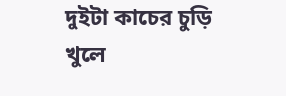দুইটা কাচের চুড়ি খুলে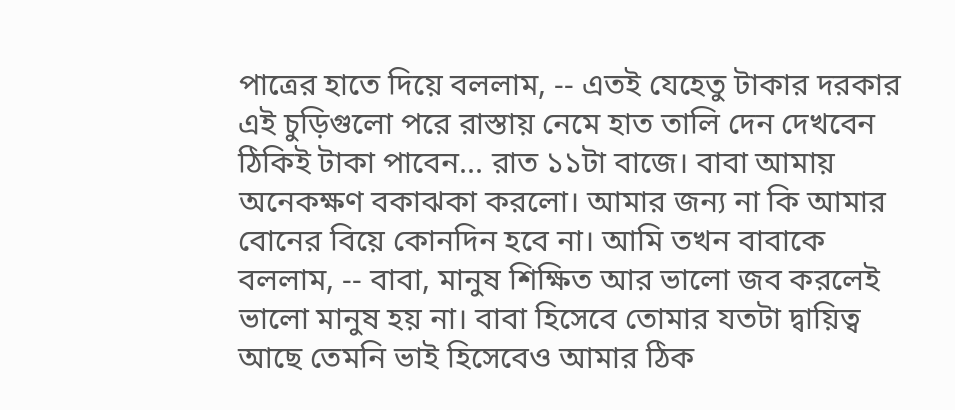পাত্রের হাতে দিয়ে বললাম, -- এতই যেহেতু টাকার দরকার এই চুড়িগুলো পরে রাস্তায় নেমে হাত তালি দেন দেখবেন ঠিকিই টাকা পাবেন... রাত ১১টা বাজে। বাবা আমায় অনেকক্ষণ বকাঝকা করলো। আমার জন্য না কি আমার বোনের বিয়ে কোনদিন হবে না। আমি তখন বাবাকে বললাম, -- বাবা, মানুষ শিক্ষিত আর ভালো জব করলেই ভালো মানুষ হয় না। বাবা হিসেবে তোমার যতটা দ্বায়িত্ব আছে তেমনি ভাই হিসেবেও আমার ঠিক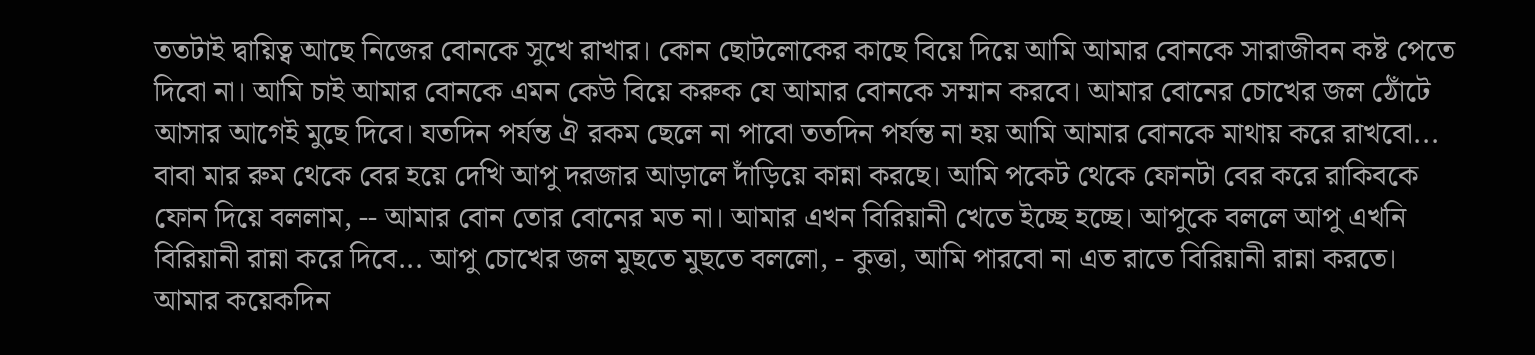ততটাই দ্বায়িত্ব আছে নিজের বোনকে সুখে রাখার। কোন ছোটলোকের কাছে বিয়ে দিয়ে আমি আমার বোনকে সারাজীবন কষ্ট পেতে দিবো না। আমি চাই আমার বোনকে এমন কেউ বিয়ে করুক যে আমার বোনকে সম্মান করবে। আমার বোনের চোখের জল ঠোঁটে আসার আগেই মুছে দিবে। যতদিন পর্যন্ত ঐ রকম ছেলে না পাবো ততদিন পর্যন্ত না হয় আমি আমার বোনকে মাথায় করে রাখবো... বাবা মার রুম থেকে বের হয়ে দেখি আপু দরজার আড়ালে দাঁড়িয়ে কান্না করছে। আমি পকেট থেকে ফোনটা বের করে রাকিবকে ফোন দিয়ে বললাম, -- আমার বোন তোর বোনের মত না। আমার এখন বিরিয়ানী খেতে ইচ্ছে হচ্ছে। আপুকে বললে আপু এখনি বিরিয়ানী রান্না করে দিবে... আপু চোখের জল মুছতে মুছতে বললো, - কুত্তা, আমি পারবো না এত রাতে বিরিয়ানী রান্না করতে। আমার কয়েকদিন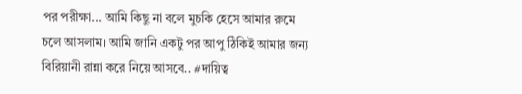পর পরীক্ষা... আমি কিছু না বলে মুচকি হেসে আমার রুমে চলে আসলাম। আমি জানি একটু পর আপু ঠিকিই আমার জন্য বিরিয়ানী রান্না করে নিয়ে আসবে.. #দায়িত্ব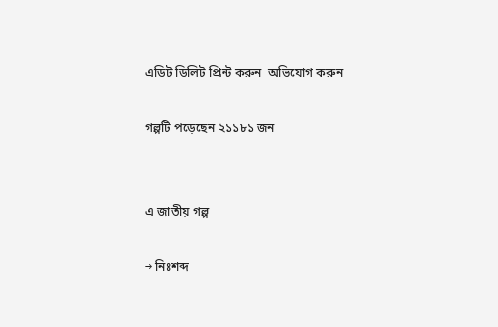এডিট ডিলিট প্রিন্ট করুন  অভিযোগ করুন

গল্পটি পড়েছেন ২১১৮১ জন


এ জাতীয় গল্প

→ নিঃশব্দ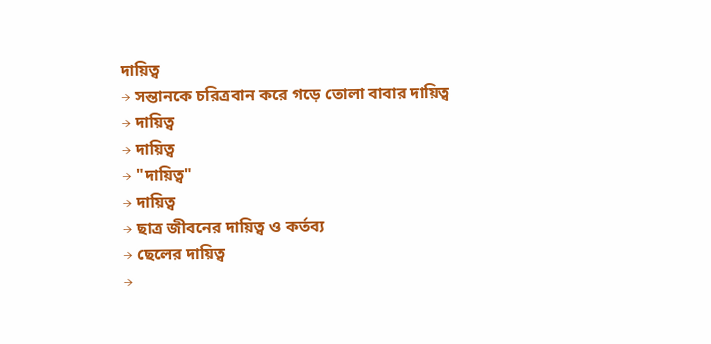দায়িত্ব
→ সন্তানকে চরিত্রবান করে গড়ে তোলা বাবার দায়িত্ব
→ দায়িত্ব
→ দায়িত্ব
→ "দায়িত্ব"
→ দায়িত্ব
→ ছাত্র জীবনের দায়িত্ব ও কর্তব্য
→ ছেলের দায়িত্ব
→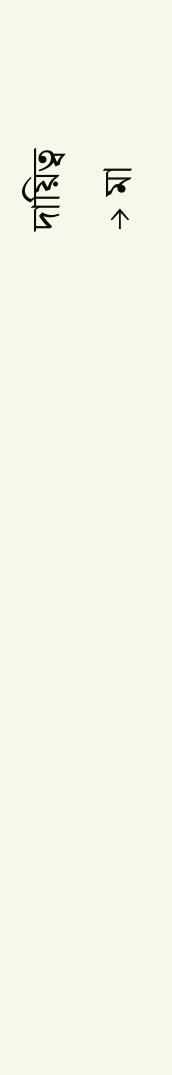দায়িত্ব
→ মা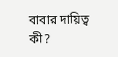বাবার দায়িত্ব কী?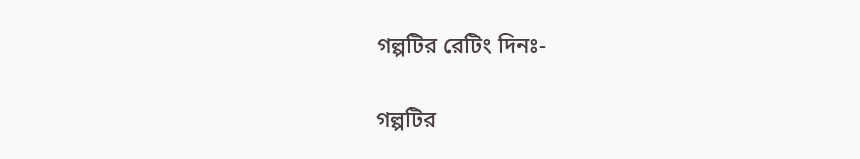গল্পটির রেটিং দিনঃ-

গল্পটির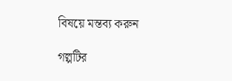বিষয়ে মন্তব্য করুন

গল্পটির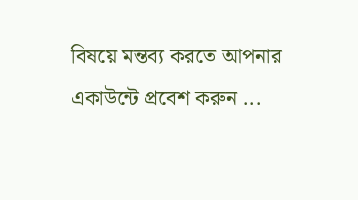বিষয়ে মন্তব্য করতে আপনার একাউন্টে প্রবেশ করুন ...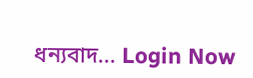ধন্যবাদ... Login Now